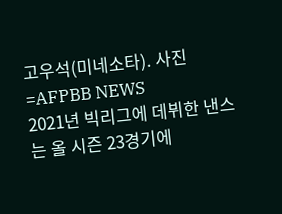고우석(미네소타). 사진=AFPBB NEWS
2021년 빅리그에 데뷔한 낸스는 올 시즌 23경기에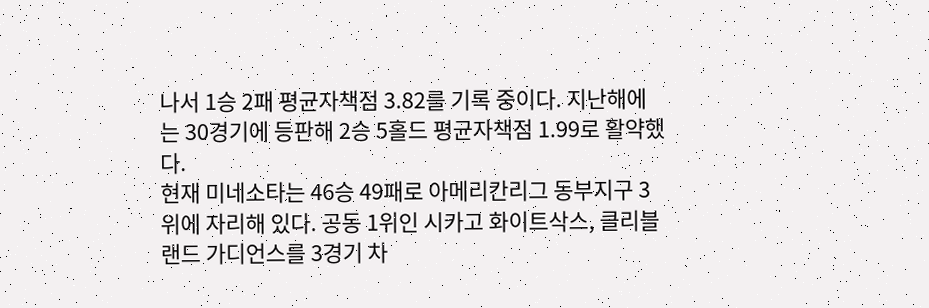나서 1승 2패 평균자책점 3.82를 기록 중이다. 지난해에는 30경기에 등판해 2승 5홀드 평균자책점 1.99로 활약했다.
현재 미네소타는 46승 49패로 아메리칸리그 동부지구 3위에 자리해 있다. 공동 1위인 시카고 화이트삭스, 클리블랜드 가디언스를 3경기 차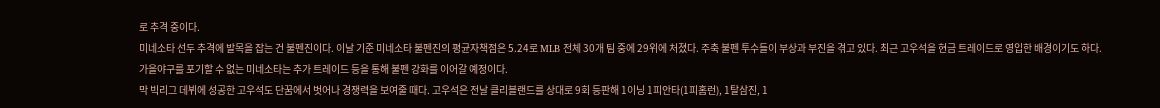로 추격 중이다.
미네소타 선두 추격에 발목을 잡는 건 불펜진이다. 이날 기준 미네소타 불펜진의 평균자책점은 5.24로 MLB 전체 30개 팀 중에 29위에 처졌다. 주축 불펜 투수들이 부상과 부진을 겪고 있다. 최근 고우석을 현금 트레이드로 영입한 배경이기도 하다.
가을야구를 포기할 수 없는 미네소타는 추가 트레이드 등을 통해 불펜 강화를 이어갈 예정이다.
막 빅리그 데뷔에 성공한 고우석도 단꿈에서 벗어나 경쟁력을 보여줄 때다. 고우석은 전날 클리블랜드를 상대로 9회 등판해 1이닝 1피안타(1피홈런), 1탈삼진, 1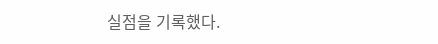실점을 기록했다.